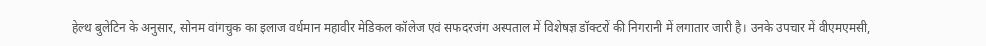हेल्थ बुलेटिन के अनुसार, सोनम वांगचुक का इलाज वर्धमान महावीर मेडिकल कॉलेज एवं सफदरजंग अस्पताल में विशेषज्ञ डॉक्टरों की निगरानी में लगातार जारी है। उनके उपचार में वीएमएमसी,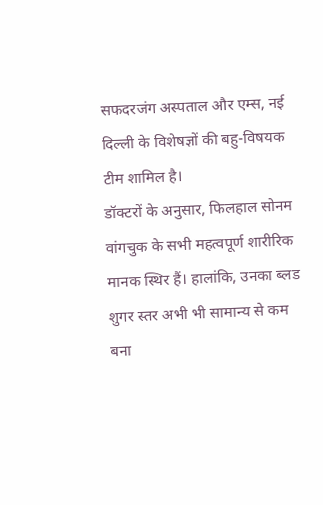सफदरजंग अस्पताल और एम्स, नई दिल्ली के विशेषज्ञों की बहु-विषयक टीम शामिल है।
डॉक्टरों के अनुसार, फिलहाल सोनम वांगचुक के सभी महत्वपूर्ण शारीरिक मानक स्थिर हैं। हालांकि, उनका ब्लड शुगर स्तर अभी भी सामान्य से कम बना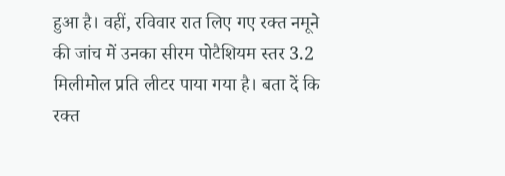हुआ है। वहीं, रविवार रात लिए गए रक्त नमूने की जांच में उनका सीरम पोटैशियम स्तर 3.2 मिलीमोल प्रति लीटर पाया गया है। बता दें कि रक्त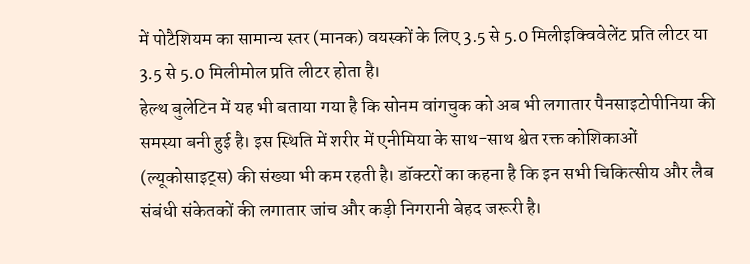में पोटैशियम का सामान्य स्तर (मानक) वयस्कों के लिए 3.5 से 5.0 मिलीइक्विवेलेंट प्रति लीटर या 3.5 से 5.0 मिलीमोल प्रति लीटर होता है।
हेल्थ बुलेटिन में यह भी बताया गया है कि सोनम वांगचुक को अब भी लगातार पैनसाइटोपीनिया की समस्या बनी हुई है। इस स्थिति में शरीर में एनीमिया के साथ-साथ श्वेत रक्त कोशिकाओं (ल्यूकोसाइट्स) की संख्या भी कम रहती है। डॉक्टरों का कहना है कि इन सभी चिकित्सीय और लैब संबंधी संकेतकों की लगातार जांच और कड़ी निगरानी बेहद जरूरी है।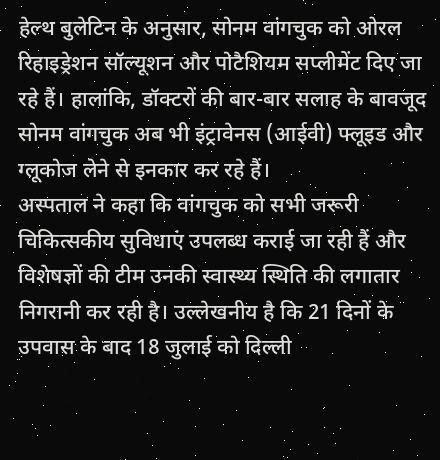हेल्थ बुलेटिन के अनुसार, सोनम वांगचुक को ओरल रिहाइड्रेशन सॉल्यूशन और पोटैशियम सप्लीमेंट दिए जा रहे हैं। हालांकि, डॉक्टरों की बार-बार सलाह के बावजूद सोनम वांगचुक अब भी इंट्रावेनस (आईवी) फ्लूइड और ग्लूकोज लेने से इनकार कर रहे हैं।
अस्पताल ने कहा कि वांगचुक को सभी जरूरी चिकित्सकीय सुविधाएं उपलब्ध कराई जा रही हैं और विशेषज्ञों की टीम उनकी स्वास्थ्य स्थिति की लगातार निगरानी कर रही है। उल्लेखनीय है कि 21 दिनों के उपवास के बाद 18 जुलाई को दिल्ली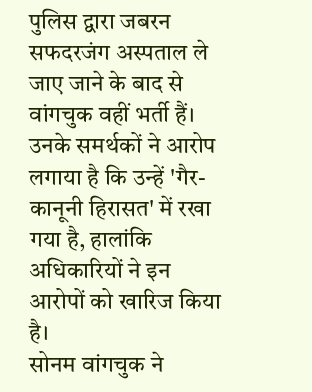पुलिस द्वारा जबरन सफदरजंग अस्पताल ले जाए जाने के बाद से वांगचुक वहीं भर्ती हैं। उनके समर्थकों ने आरोप लगाया है कि उन्हें 'गैर-कानूनी हिरासत' में रखा गया है, हालांकि अधिकारियों ने इन आरोपों को खारिज किया है।
सोनम वांगचुक ने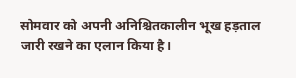सोमवार को अपनी अनिश्चितकालीन भूख हड़ताल जारी रखने का एलान किया है।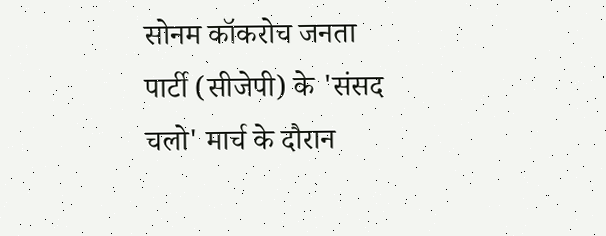सोनम कॉकरोच जनता पार्टी (सीजेपी) के 'संसद चलो' मार्च के दौरान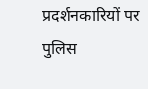प्रदर्शनकारियों पर पुलिस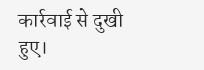कार्रवाई से दुखी हुए।